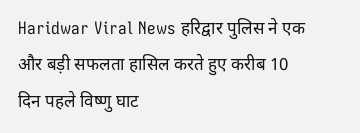Haridwar Viral News हरिद्वार पुलिस ने एक और बड़ी सफलता हासिल करते हुए करीब 10 दिन पहले विष्णु घाट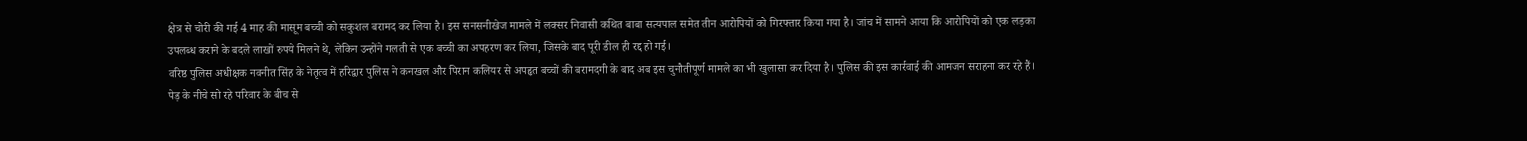क्षेत्र से चोरी की गई 4 माह की मासूम बच्ची को सकुशल बरामद कर लिया है। इस सनसनीखेज मामले में लक्सर निवासी कथित बाबा सत्यपाल समेत तीन आरोपियों को गिरफ्तार किया गया है। जांच में सामने आया कि आरोपियों को एक लड़का उपलब्ध कराने के बदले लाखों रुपये मिलने थे, लेकिन उन्होंने गलती से एक बच्ची का अपहरण कर लिया, जिसके बाद पूरी डील ही रद्द हो गई।
वरिष्ठ पुलिस अधीक्षक नवनीत सिंह के नेतृत्व में हरिद्वार पुलिस ने कनखल और पिरान कलियर से अपहृत बच्चों की बरामदगी के बाद अब इस चुनौतीपूर्ण मामले का भी खुलासा कर दिया है। पुलिस की इस कार्रवाई की आमजन सराहना कर रहे हैं।
पेड़ के नीचे सो रहे परिवार के बीच से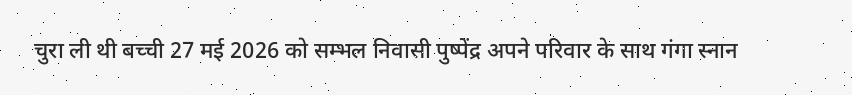चुरा ली थी बच्ची 27 मई 2026 को सम्भल निवासी पुष्पेंद्र अपने परिवार के साथ गंगा स्नान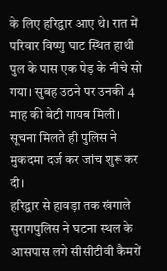के लिए हरिद्वार आए थे। रात में परिवार विष्णु घाट स्थित हाथी पुल के पास एक पेड़ के नीचे सो गया। सुबह उठने पर उनकी 4 माह की बेटी गायब मिली। सूचना मिलते ही पुलिस ने मुकदमा दर्ज कर जांच शुरू कर दी।
हरिद्वार से हावड़ा तक खंगाले सुरागपुलिस ने घटना स्थल के आसपास लगे सीसीटीवी कैमरों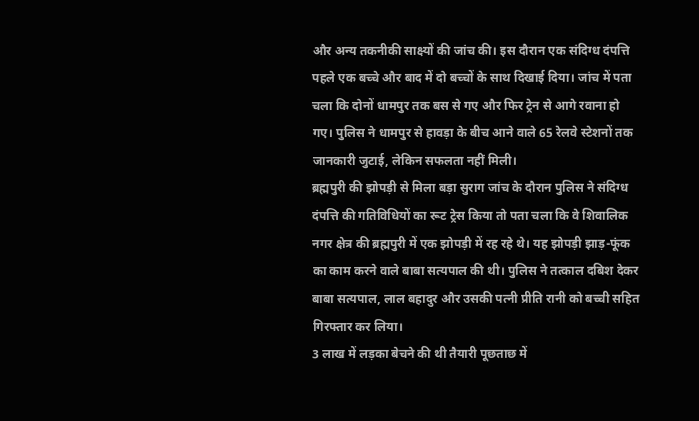और अन्य तकनीकी साक्ष्यों की जांच की। इस दौरान एक संदिग्ध दंपत्ति पहले एक बच्चे और बाद में दो बच्चों के साथ दिखाई दिया। जांच में पता चला कि दोनों धामपुर तक बस से गए और फिर ट्रेन से आगे रवाना हो गए। पुलिस ने धामपुर से हावड़ा के बीच आने वाले 65 रेलवे स्टेशनों तक जानकारी जुटाई, लेकिन सफलता नहीं मिली।
ब्रह्मपुरी की झोपड़ी से मिला बड़ा सुराग जांच के दौरान पुलिस ने संदिग्ध दंपत्ति की गतिविधियों का रूट ट्रेस किया तो पता चला कि वे शिवालिक नगर क्षेत्र की ब्रह्मपुरी में एक झोपड़ी में रह रहे थे। यह झोपड़ी झाड़-फूंक का काम करने वाले बाबा सत्यपाल की थी। पुलिस ने तत्काल दबिश देकर बाबा सत्यपाल, लाल बहादुर और उसकी पत्नी प्रीति रानी को बच्ची सहित गिरफ्तार कर लिया।
3 लाख में लड़का बेचने की थी तैयारी पूछताछ में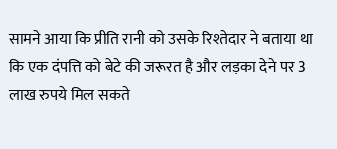सामने आया कि प्रीति रानी को उसके रिश्तेदार ने बताया था कि एक दंपत्ति को बेटे की जरूरत है और लड़का देने पर 3 लाख रुपये मिल सकते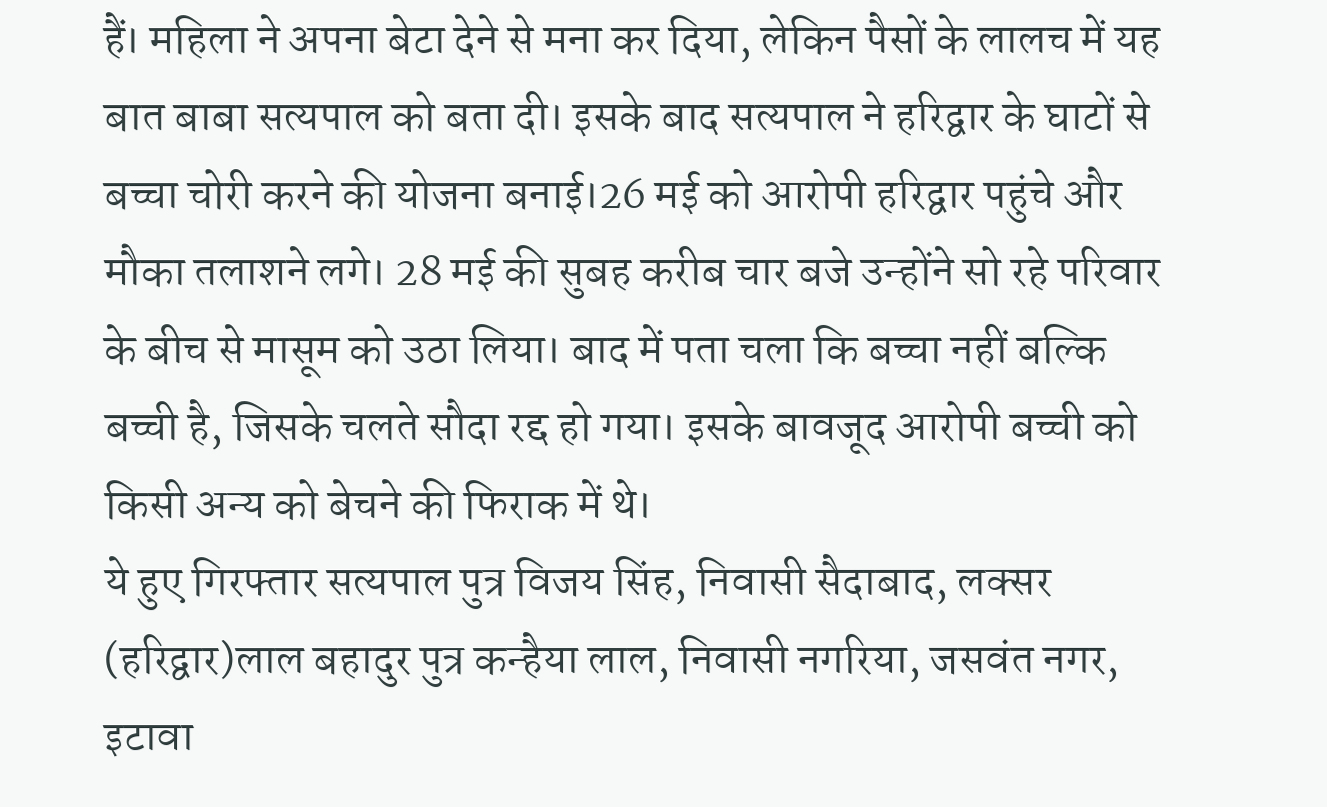हैं। महिला ने अपना बेटा देने से मना कर दिया, लेकिन पैसों के लालच में यह बात बाबा सत्यपाल को बता दी। इसके बाद सत्यपाल ने हरिद्वार के घाटों से बच्चा चोरी करने की योजना बनाई।26 मई को आरोपी हरिद्वार पहुंचे और मौका तलाशने लगे। 28 मई की सुबह करीब चार बजे उन्होंने सो रहे परिवार के बीच से मासूम को उठा लिया। बाद में पता चला कि बच्चा नहीं बल्कि बच्ची है, जिसके चलते सौदा रद्द हो गया। इसके बावजूद आरोपी बच्ची को किसी अन्य को बेचने की फिराक में थे।
ये हुए गिरफ्तार सत्यपाल पुत्र विजय सिंह, निवासी सैदाबाद, लक्सर (हरिद्वार)लाल बहादुर पुत्र कन्हैया लाल, निवासी नगरिया, जसवंत नगर, इटावा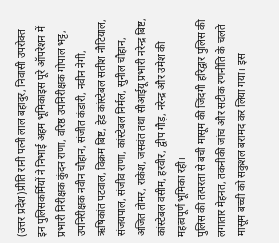(उत्तर प्रदेश)प्रीति रानी पत्नी लाल बहादुर, निवासी उपरोक्त
इन पुलिसकर्मियों ने निभाई अहम भूमिकाइस पूरे ऑपरेशन में प्रभारी निरीक्षक कुंदन राणा, वरिष्ठ उपनिरीक्षक गोपाल भट्ट, उपनिरीक्षक नवीन चौहान, संजीत कंडारी, नवीन नेगी, ऋषिकांत पटवाल, विक्रम बिष्ट, हेड कांस्टेबल सतीश नौटियाल, संजयपाल, संजीव राणा, कांस्टेबल निर्मल, सुनील चौहान, अजित तोमर, राकेश, जसवंत तथा सीआईयू प्रभारी नरेन्द्र बिष्ट, कांस्टेबल वसीम, हरवीर, द्वीप गौड़, नरेन्द्र और उमेश की महत्वपूर्ण भूमिका रही।
पुलिस की तत्परता से बची मासूम की जिंदगी हरिद्वार पुलिस की लगातार मेहनत, तकनीकी जांच और सटीक रणनीति के चलते मासूम बच्ची को सकुशल बरामद कर लिया गया। इस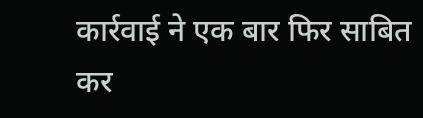कार्रवाई ने एक बार फिर साबित कर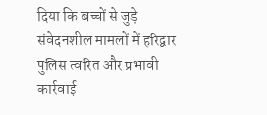दिया कि बच्चों से जुड़े संवेदनशील मामलों में हरिद्वार पुलिस त्वरित और प्रभावी कार्रवाई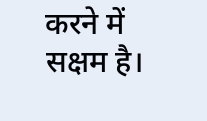करने में सक्षम है।